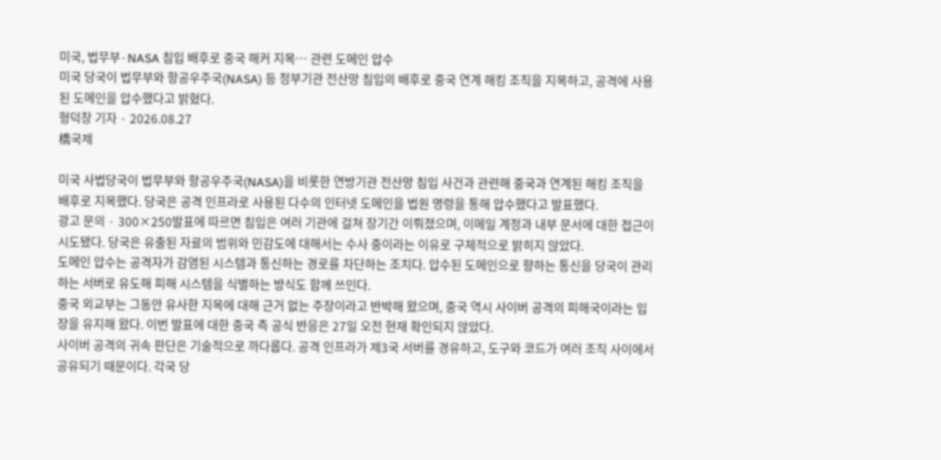미국, 법무부·NASA 침입 배후로 중국 해커 지목… 관련 도메인 압수
미국 당국이 법무부와 항공우주국(NASA) 등 정부기관 전산망 침입의 배후로 중국 연계 해킹 조직을 지목하고, 공격에 사용된 도메인을 압수했다고 밝혔다.
형덕창 기자 · 2026.08.27
橋국제

미국 사법당국이 법무부와 항공우주국(NASA)을 비롯한 연방기관 전산망 침입 사건과 관련해 중국과 연계된 해킹 조직을 배후로 지목했다. 당국은 공격 인프라로 사용된 다수의 인터넷 도메인을 법원 명령을 통해 압수했다고 발표했다.
광고 문의 · 300×250발표에 따르면 침입은 여러 기관에 걸쳐 장기간 이뤄졌으며, 이메일 계정과 내부 문서에 대한 접근이 시도됐다. 당국은 유출된 자료의 범위와 민감도에 대해서는 수사 중이라는 이유로 구체적으로 밝히지 않았다.
도메인 압수는 공격자가 감염된 시스템과 통신하는 경로를 차단하는 조치다. 압수된 도메인으로 향하는 통신을 당국이 관리하는 서버로 유도해 피해 시스템을 식별하는 방식도 함께 쓰인다.
중국 외교부는 그동안 유사한 지목에 대해 근거 없는 주장이라고 반박해 왔으며, 중국 역시 사이버 공격의 피해국이라는 입장을 유지해 왔다. 이번 발표에 대한 중국 측 공식 반응은 27일 오전 현재 확인되지 않았다.
사이버 공격의 귀속 판단은 기술적으로 까다롭다. 공격 인프라가 제3국 서버를 경유하고, 도구와 코드가 여러 조직 사이에서 공유되기 때문이다. 각국 당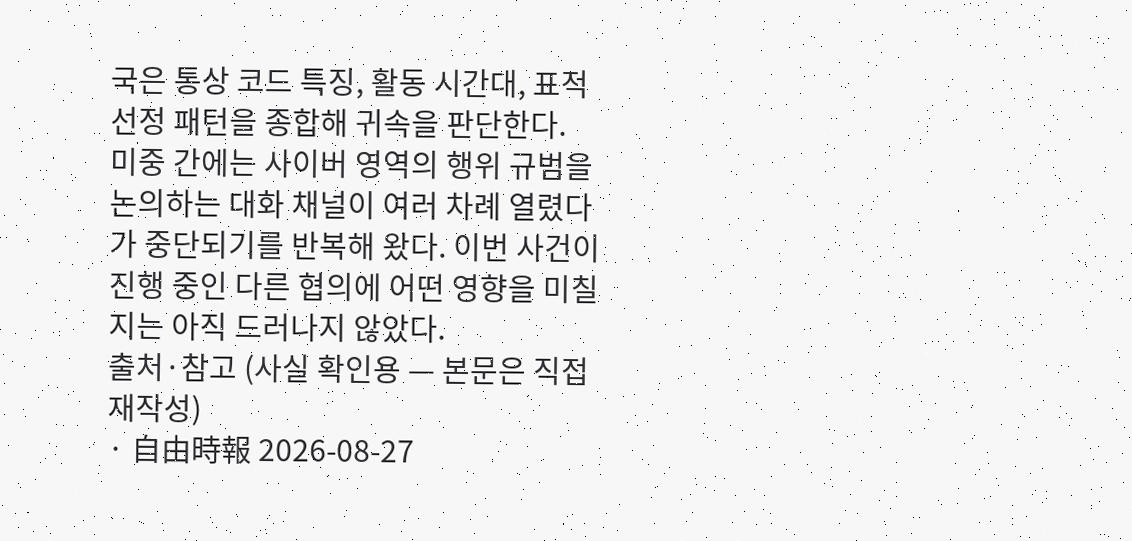국은 통상 코드 특징, 활동 시간대, 표적 선정 패턴을 종합해 귀속을 판단한다.
미중 간에는 사이버 영역의 행위 규범을 논의하는 대화 채널이 여러 차례 열렸다가 중단되기를 반복해 왔다. 이번 사건이 진행 중인 다른 협의에 어떤 영향을 미칠지는 아직 드러나지 않았다.
출처·참고 (사실 확인용 — 본문은 직접 재작성)
· 自由時報 2026-08-27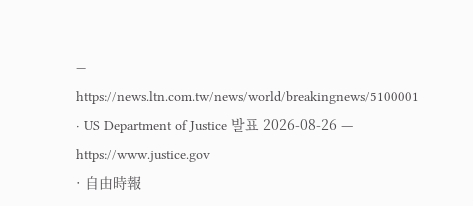— https://news.ltn.com.tw/news/world/breakingnews/5100001
· US Department of Justice 발표 2026-08-26 — https://www.justice.gov
· 自由時報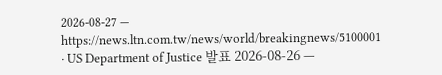2026-08-27 — https://news.ltn.com.tw/news/world/breakingnews/5100001
· US Department of Justice 발표 2026-08-26 —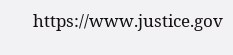https://www.justice.gov